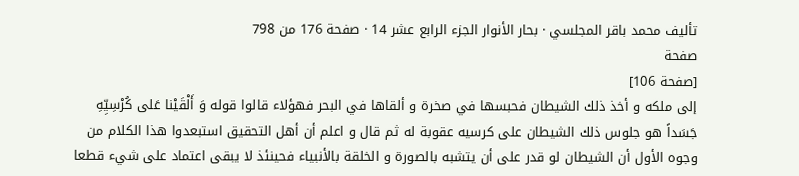تأليف محمد باقر المجلسي · بحار الأنوار الجزء الرابع عشر 14 · صفحة 176 من 798
صفحة
[صفحة 106]
إلى ملكه و أخذ ذلك الشيطان فحبسها في صخرة و ألقاها في البحر فهؤلاء قالوا قوله وَ أَلْقَيْنا عَلى كُرْسِيِّهِ جَسَداً هو جلوس ذلك الشيطان على كرسيه عقوبة له ثم قال و اعلم أن أهل التحقيق استبعدوا هذا الكلام من وجوه الأول أن الشيطان لو قدر على أن يتشبه بالصورة و الخلقة بالأنبياء فحينئذ لا يبقى اعتماد على شيء قطعا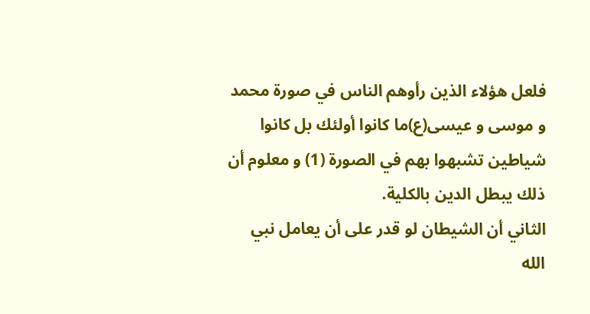فلعل هؤلاء الذين رأوهم الناس في صورة محمد و موسى و عيسى(ع)ما كانوا أولئك بل كانوا شياطين تشبهوا بهم في الصورة (1) و معلوم أن ذلك يبطل الدين بالكلية.
الثاني أن الشيطان لو قدر على أن يعامل نبي الله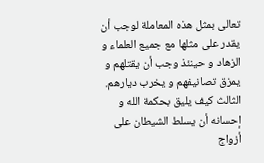تعالى بمثل هذه المعاملة لوجب أن يقدر على مثلها مع جميع العلماء و الزهاد و حينئذ وجب أن يقتلهم و يمزق تصانيفهم و يخرب ديارهم.
الثالث كيف يليق بحكمة الله و إحسانه أن يسلط الشيطان على أزواج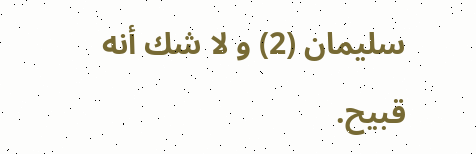سليمان (2) و لا شك أنه قبيح.